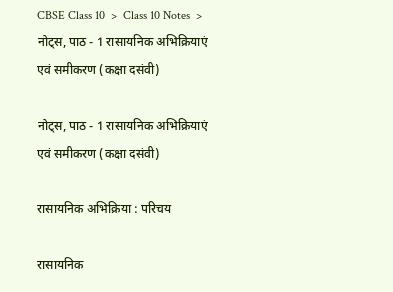CBSE Class 10  >  Class 10 Notes  >  नोट्स, पाठ - 1 रासायनिक अभिक्रियाएं एवं समीकरण (कक्षा दसंवी)

नोट्स, पाठ - 1 रासायनिक अभिक्रियाएं एवं समीकरण (कक्षा दसंवी)

रासायनिक अभिक्रिया : परिचय

रासायनिक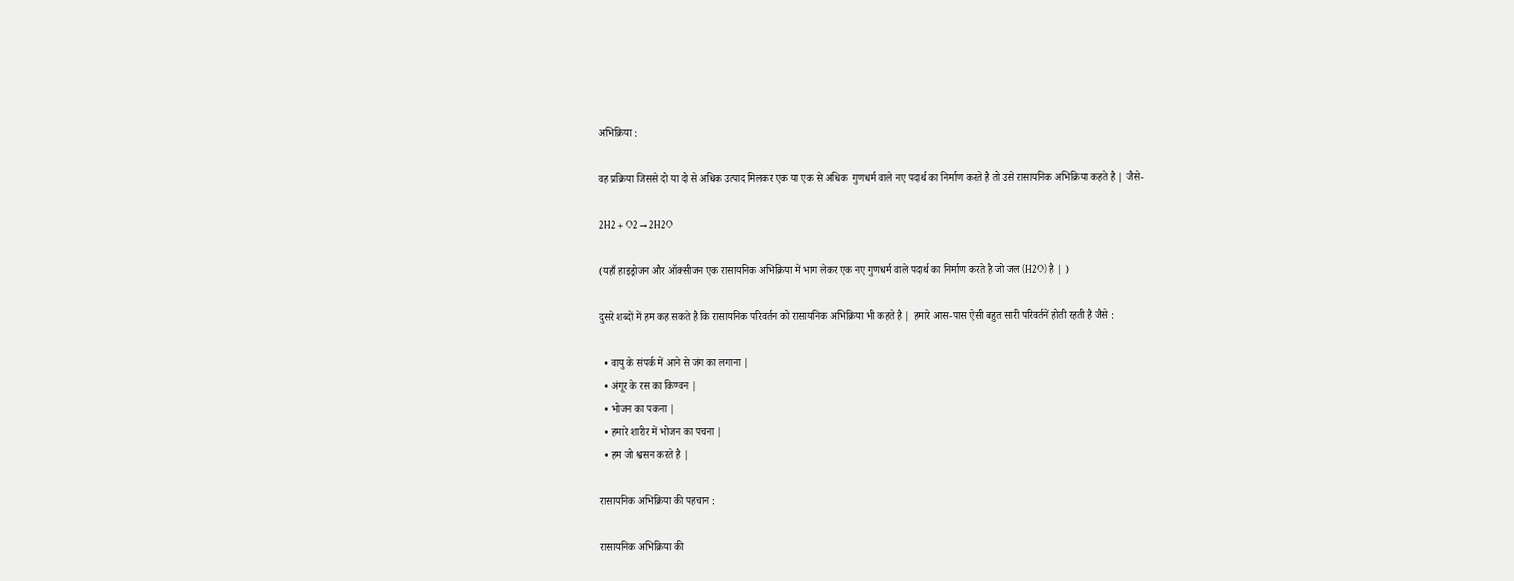अभिक्रिया :

वह प्रक्रिया जिससे दो या दो से अधिक उत्पाद मिलकर एक या एक से अधिक  गुणधर्म वाले नए पदार्थ का निर्माण करते है तो उसे रासायनिक अभिक्रिया कहते है | जैसे-

2H2 + O2 → 2H2O

(यहाँ हाइड्रोजन और ऑक्सीजन एक रासायनिक अभिक्रिया में भाग लेकर एक नए गुणधर्म वाले पदार्थ का निर्माण करते है जो जल (H2O) है | )

दुसरे शब्दों में हम कह सकते है कि रासायनिक परिवर्तन को रासायनिक अभिक्रिया भी कहते है | हमारे आस-पास ऐसी बहुत सारी परिवर्तनें होती रहती है जैसे :

  • वायु के संपर्क में आने से जंग का लगाना |
  • अंगूर के रस का किण्वन |
  • भोजन का पकना |
  • हमारे शारीर में भोजन का पचना |
  • हम जो श्वसन करते है |

रासायनिक अभिक्रिया की पहचान :

रासायनिक अभिक्रिया की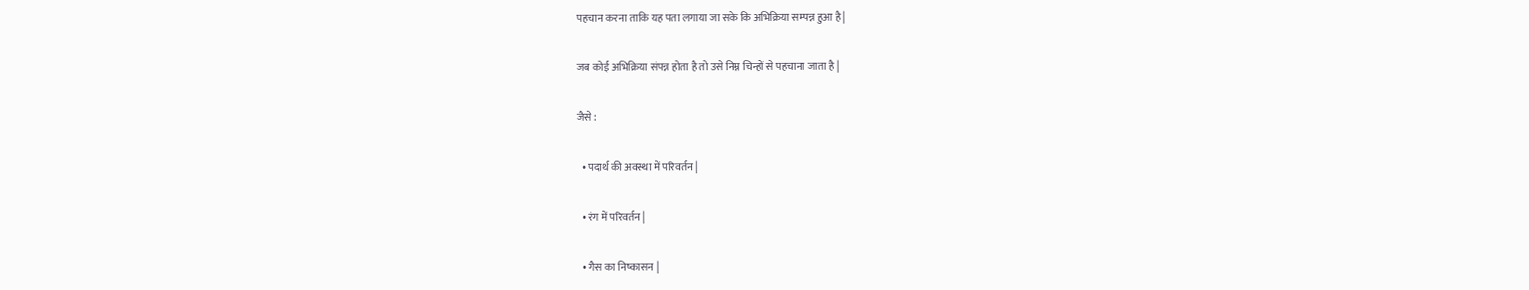पहचान करना ताकि यह पता लगाया जा सके कि अभिक्रिया सम्पन्न हुआ है |

जब कोई अभिक्रिया संपन्न होता है तो उसे निम्न चिन्हों से पहचाना जाता है |

जैसे :

  • पदार्थ की अवस्था में परिवर्तन |

  • रंग में परिवर्तन |

  • गैस का निष्कासन |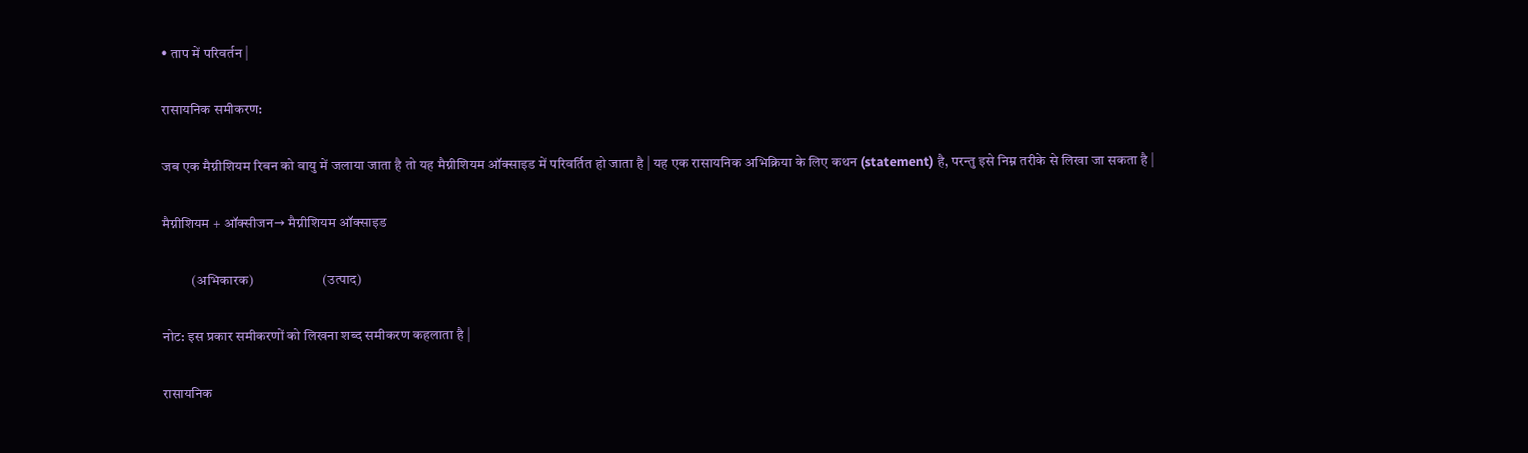• ताप में परिवर्तन |

रासायनिक समीकरण:

जब एक मैग्नीशियम रिबन को वायु में जलाया जाता है तो यह मैग्नीशियम ऑक्साइड में परिवर्तित हो जाता है | यह एक रासायनिक अभिक्रिया के लिए कथन (statement) है, परन्तु इसे निम्न तरीके से लिखा जा सकता है |

मैग्नीशियम + ऑक्सीजन→ मैग्नीशियम ऑक्साइड

          (अभिकारक)                        (उत्पाद)

नोट: इस प्रकार समीकरणों को लिखना शब्द समीकरण कहलाता है |

रासायनिक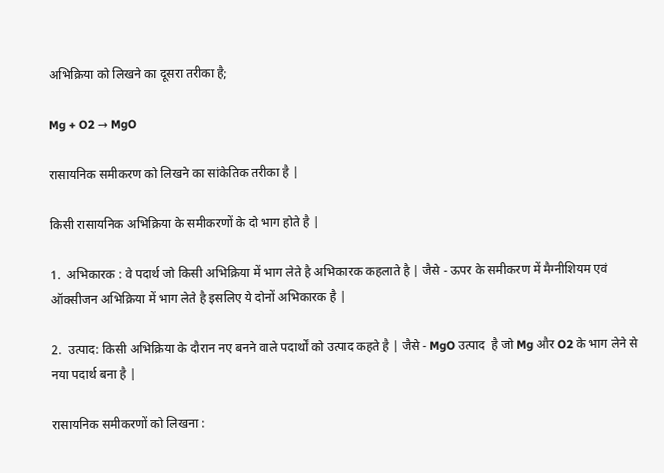अभिक्रिया को लिखने का दूसरा तरीका है;

Mg + O2 → MgO

रासायनिक समीकरण को लिखने का सांकेतिक तरीका है |

किसी रासायनिक अभिक्रिया के समीकरणों के दो भाग होते है |

1.  अभिकारक : वे पदार्थ जो किसी अभिक्रिया में भाग लेते है अभिकारक कहलाते है | जैसे - ऊपर के समीकरण में मैग्नीशियम एवं ऑक्सीजन अभिक्रिया में भाग लेते है इसलिए ये दोनों अभिकारक है |

2.  उत्पाद: किसी अभिक्रिया के दौरान नए बनने वाले पदार्थों को उत्पाद कहते है | जैसे - MgO उत्पाद  है जो Mg और O2 के भाग लेने से नया पदार्थ बना है |

रासायनिक समीकरणों को लिखना :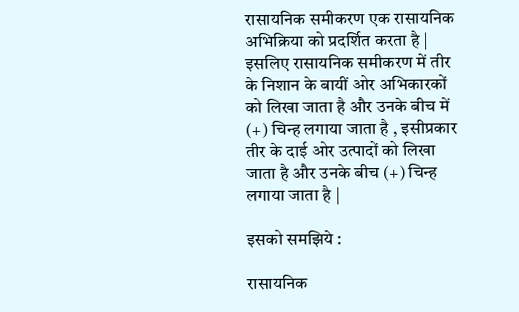रासायनिक समीकरण एक रासायनिक अभिक्रिया को प्रदर्शित करता है | इसलिए रासायनिक समीकरण में तीर के निशान के बायीं ओर अभिकारकों को लिखा जाता है और उनके बीच में (+) चिन्ह लगाया जाता है , इसीप्रकार तीर के दाई ओर उत्पादों को लिखा जाता है और उनके बीच (+) चिन्ह लगाया जाता है |

इसको समझिये :

रासायनिक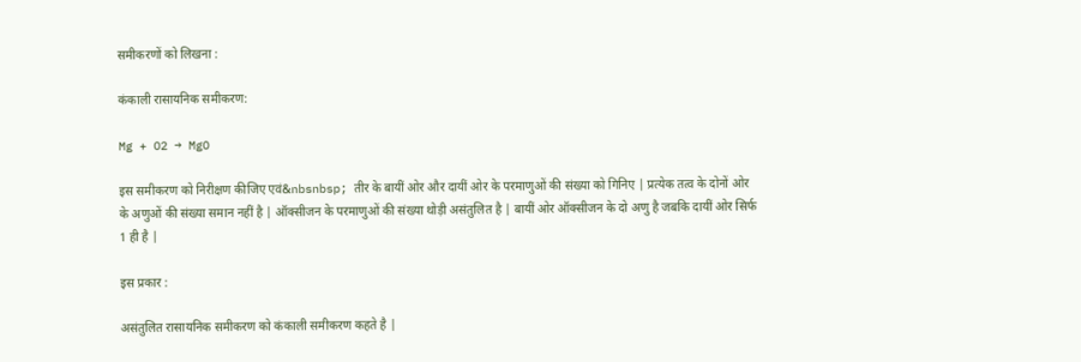समीकरणों को लिखना :

कंकाली रासायनिक समीकरण:

Mg + O2 → MgO

इस समीकरण को निरीक्षण कीजिए एवं&nbsnbsp; तीर के बायीं ओर और दायीं ओर के परमाणुओं की संख्या को गिनिए | प्रत्येक तत्व के दोनों ओर के अणुओं की संख्या समान नहीं है | ऑक्सीजन के परमाणुओं की संख्या थोड़ी असंतुलित है | बायीं ओर ऑक्सीजन के दो अणु है जबकि दायीं ओर सिर्फ 1 ही है |

इस प्रकार :

असंतुलित रासायनिक समीकरण को कंकाली समीकरण कहते है |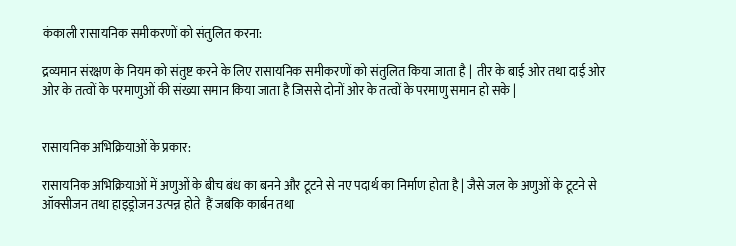कंकाली रासायनिक समीकरणों को संतुलित करना:

द्रव्यमान संरक्षण के नियम को संतुष्ट करने के लिए रासायनिक समीकरणों को संतुलित किया जाता है |  तीर के बाई ओर तथा दाई ओर ओर के तत्वों के परमाणुओं की संख्या समान किया जाता है जिससे दोनों ओर के तत्वों के परमाणु समान हो सके |


रासायनिक अभिक्रियाओं के प्रकार:

रासायनिक अभिक्रियाओं में अणुओं के बीच बंध का बनने और टूटने से नए पदार्थ का निर्माण होता है | जैसे जल के अणुओं के टूटने से ऑक्सीजन तथा हाइड्रोजन उत्पन्न होते  हैं जबकि कार्बन तथा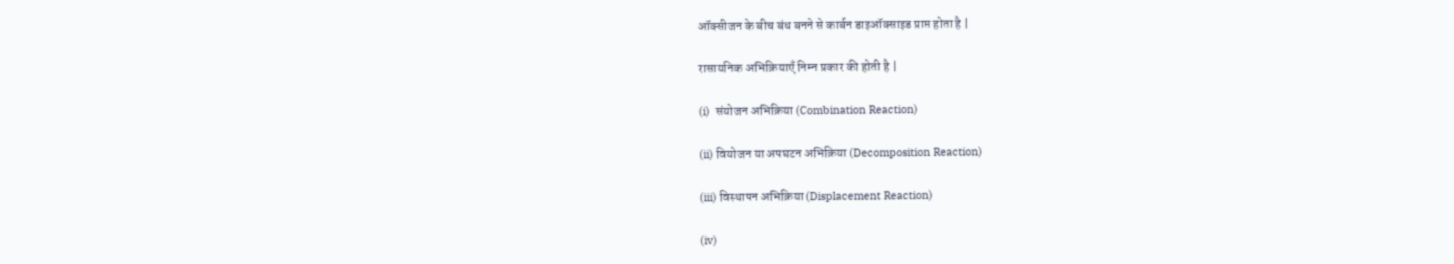ऑक्सीजन के बीच बंध बनने से कार्बन डाइऑक्साइड प्राप्त होता है |

रासायनिक अभिक्रियाएँ निम्न प्रकार की होती है |

(i)  संयोजन अभिक्रिया (Combination Reaction)

(ii) वियोजन या अपघटन अभिक्रिया (Decomposition Reaction)

(iii) विस्थापन अभिक्रिया (Displacement Reaction)

(iv)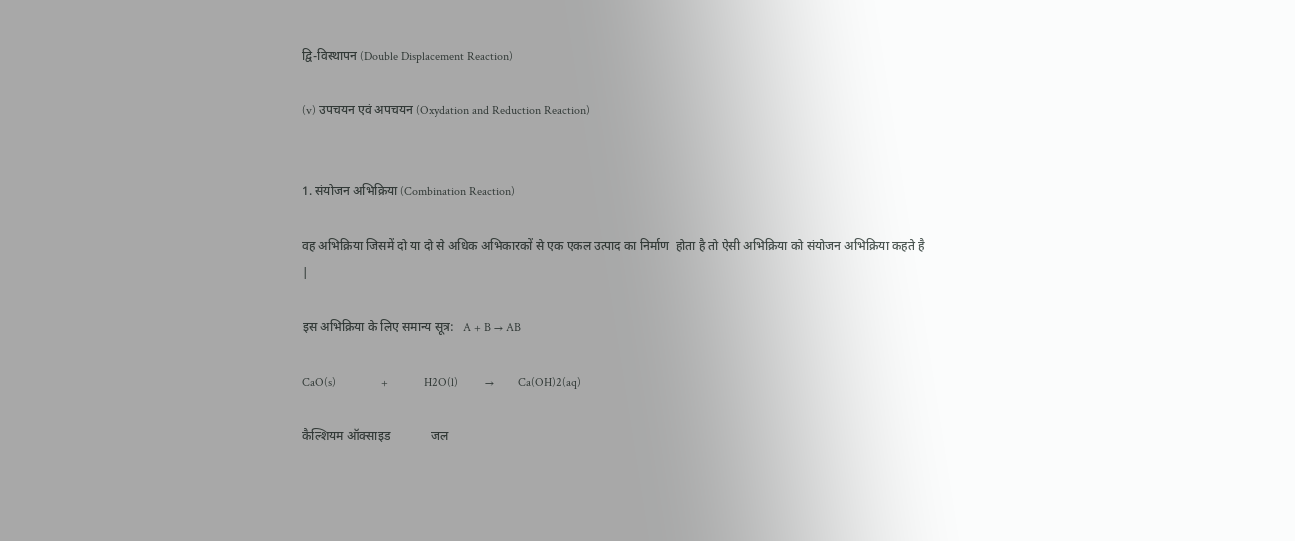द्वि-विस्थापन (Double Displacement Reaction)

(v) उपचयन एवं अपचयन (Oxydation and Reduction Reaction)


1. संयोजन अभिक्रिया (Combination Reaction)

वह अभिक्रिया जिसमें दो या दो से अधिक अभिकारकों से एक एकल उत्पाद का निर्माण  होता है तो ऐसी अभिक्रिया को संयोजन अभिक्रिया कहते है |

इस अभिक्रिया के लिए समान्य सूत्र:   A + B → AB

CaO(s)               +            H2O(l)         →        Ca(OH)2(aq)

कैल्शियम ऑक्साइड             जल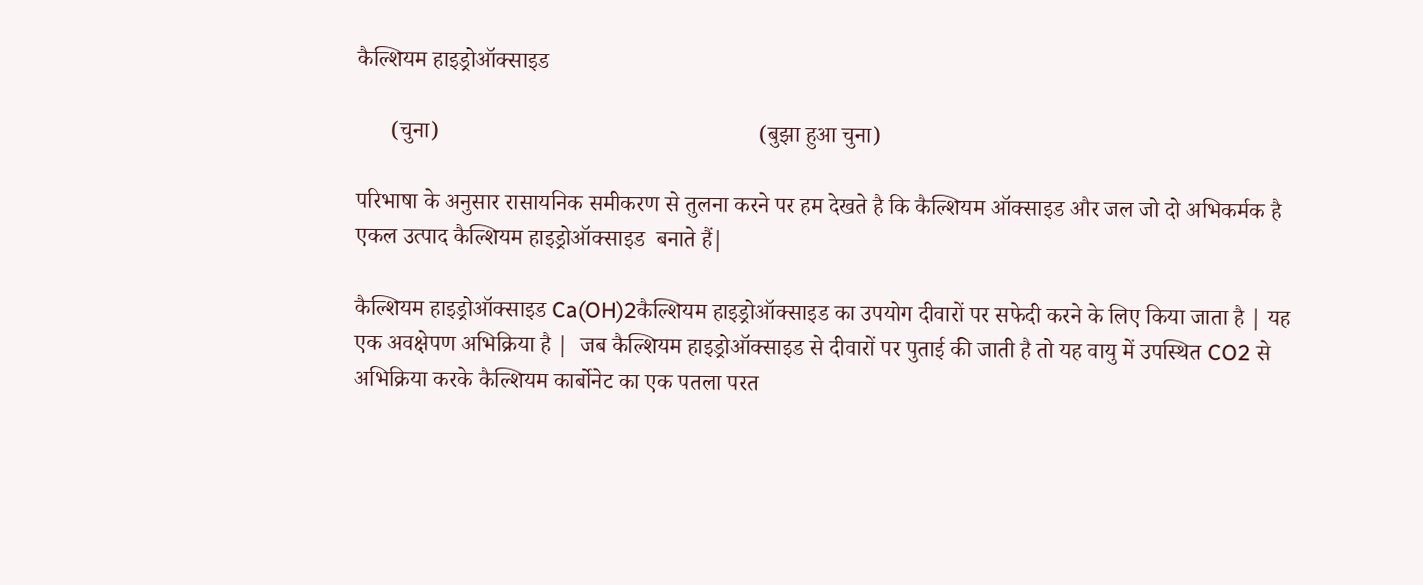कैल्शियम हाइड्रोऑक्साइड

      (चुना)                                                        (बुझा हुआ चुना)

परिभाषा के अनुसार रासायनिक समीकरण से तुलना करने पर हम देखते है कि कैल्शियम ऑक्साइड और जल जो दो अभिकर्मक है एकल उत्पाद कैल्शियम हाइड्रोऑक्साइड  बनाते हैं|

कैल्शियम हाइड्रोऑक्साइड Ca(OH)2कैल्शियम हाइड्रोऑक्साइड का उपयोग दीवारों पर सफेदी करने के लिए किया जाता है | यह एक अवक्षेपण अभिक्रिया है |  जब कैल्शियम हाइड्रोऑक्साइड से दीवारों पर पुताई की जाती है तो यह वायु में उपस्थित CO2 से अभिक्रिया करके कैल्शियम कार्बोनेट का एक पतला परत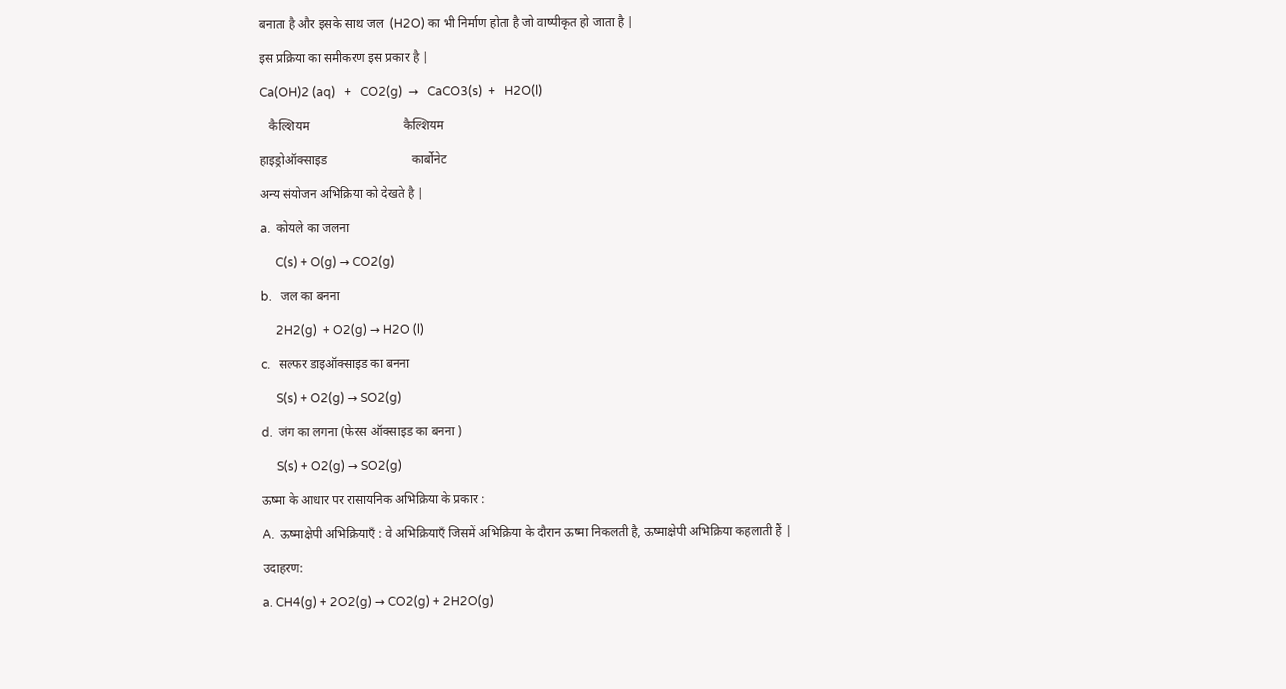बनाता है और इसके साथ जल  (H2O) का भी निर्माण होता है जो वाष्पीकृत हो जाता है |

इस प्रक्रिया का समीकरण इस प्रकार है |

Ca(OH)2 (aq)   +   CO2(g)  →   CaCO3(s)  +   H2O(l)

   कैल्शियम                              कैल्शियम

हाइड्रोऑक्साइड                           कार्बोनेट

अन्य संयोजन अभिक्रिया को देखते है |

a.  कोयले का जलना

     C(s) + O(g) → CO2(g)

b.   जल का बनना

     2H2(g)  + O2(g) → H2O (l)

c.   सल्फर डाइऑक्साइड का बनना

     S(s) + O2(g) → SO2(g)

d.  जंग का लगना (फेरस ऑक्साइड का बनना )

     S(s) + O2(g) → SO2(g)

ऊष्मा के आधार पर रासायनिक अभिक्रिया के प्रकार :

A.  ऊष्माक्षेपी अभिक्रियाएँ : वे अभिक्रियाएँ जिसमें अभिक्रिया के दौरान ऊष्मा निकलती है, ऊष्माक्षेपी अभिक्रिया कहलाती हैं |

उदाहरण:

a. CH4(g) + 2O2(g) → CO2(g) + 2H2O(g)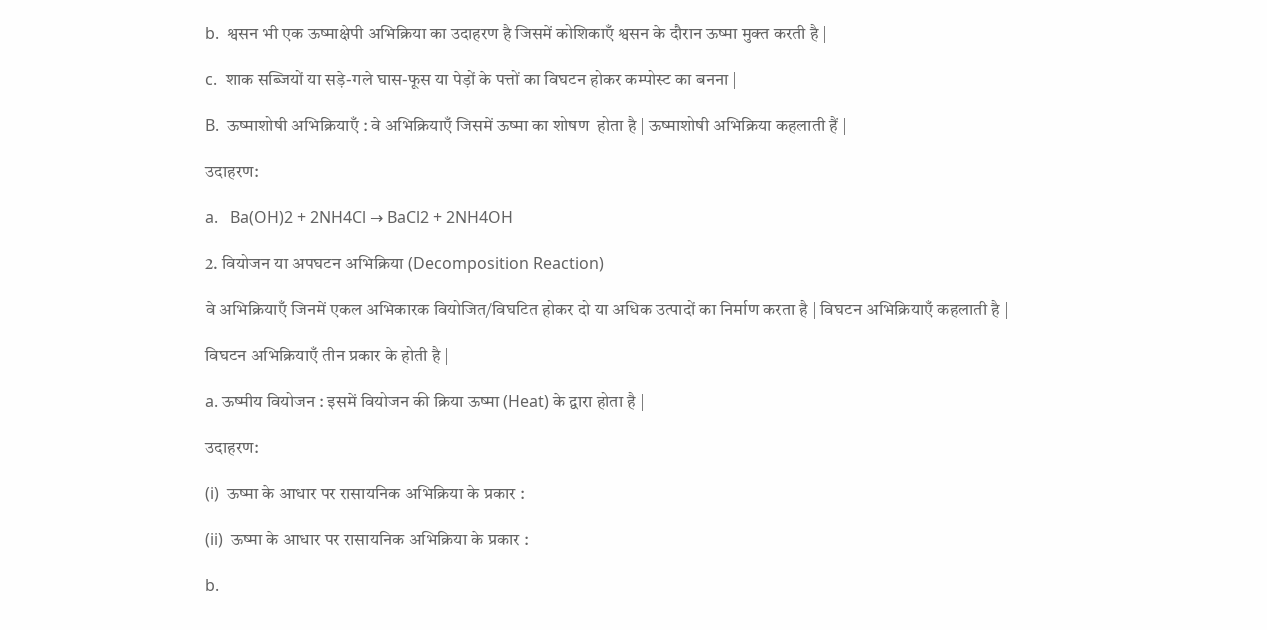b.  श्वसन भी एक ऊष्माक्षेपी अभिक्रिया का उदाहरण है जिसमें कोशिकाएँ श्वसन के दौरान ऊष्मा मुक्त करती है |

c.  शाक सब्जियों या सड़े-गले घास-फूस या पेड़ों के पत्तों का विघटन होकर कम्पोस्ट का बनना |

B.  ऊष्माशोषी अभिक्रियाएँ : वे अभिक्रियाएँ जिसमें ऊष्मा का शोषण  होता है | ऊष्माशोषी अभिक्रिया कहलाती हैं |

उदाहरण:

a.   Ba(OH)2 + 2NH4Cl → BaCl2 + 2NH4OH

2. वियोजन या अपघटन अभिक्रिया (Decomposition Reaction)

वे अभिक्रियाएँ जिनमें एकल अभिकारक वियोजित/विघटित होकर दो या अधिक उत्पादों का निर्माण करता है | विघटन अभिक्रियाएँ कहलाती है |

विघटन अभिक्रियाएँ तीन प्रकार के होती है |

a. ऊष्मीय वियोजन : इसमें वियोजन की क्रिया ऊष्मा (Heat) के द्वारा होता है |

उदाहरण:

(i)  ऊष्मा के आधार पर रासायनिक अभिक्रिया के प्रकार :

(ii)  ऊष्मा के आधार पर रासायनिक अभिक्रिया के प्रकार :

b.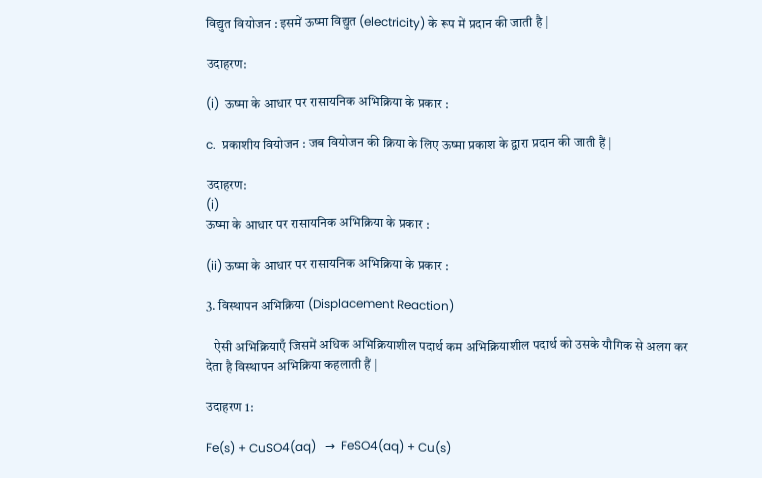विद्युत वियोजन : इसमें ऊष्मा विद्युत (electricity) के रूप में प्रदान की जाती है |

उदाहरण:

(i)  ऊष्मा के आधार पर रासायनिक अभिक्रिया के प्रकार :

c.  प्रकाशीय वियोजन : जब वियोजन की क्रिया के लिए ऊष्मा प्रकाश के द्वारा प्रदान की जाती हैं |

उदाहरण:
(i)
ऊष्मा के आधार पर रासायनिक अभिक्रिया के प्रकार :

(ii) ऊष्मा के आधार पर रासायनिक अभिक्रिया के प्रकार :

3. विस्थापन अभिक्रिया (Displacement Reaction)

   ऐसी अभिक्रियाएँ जिसमें अधिक अभिक्रियाशील पदार्थ कम अभिक्रियाशील पदार्थ को उसके यौगिक से अलग कर देता है विस्थापन अभिक्रिया कहलाती हैं |

उदाहरण 1:

Fe(s) + CuSO4(aq)   →  FeSO4(aq) + Cu(s)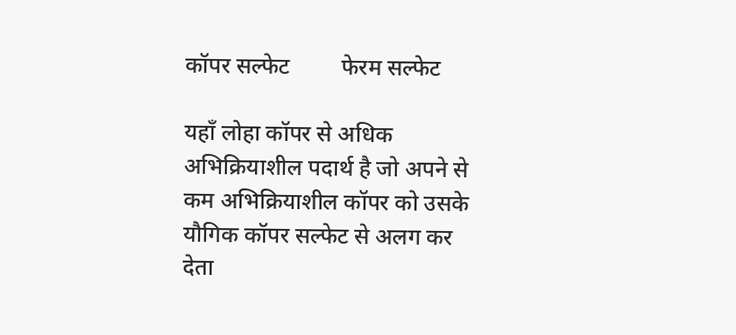कॉपर सल्फेट         फेरम सल्फेट

यहाँ लोहा कॉपर से अधिक अभिक्रियाशील पदार्थ है जो अपने से कम अभिक्रियाशील कॉपर को उसके यौगिक कॉपर सल्फेट से अलग कर देता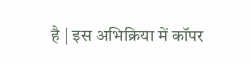है | इस अभिक्रिया में कॉपर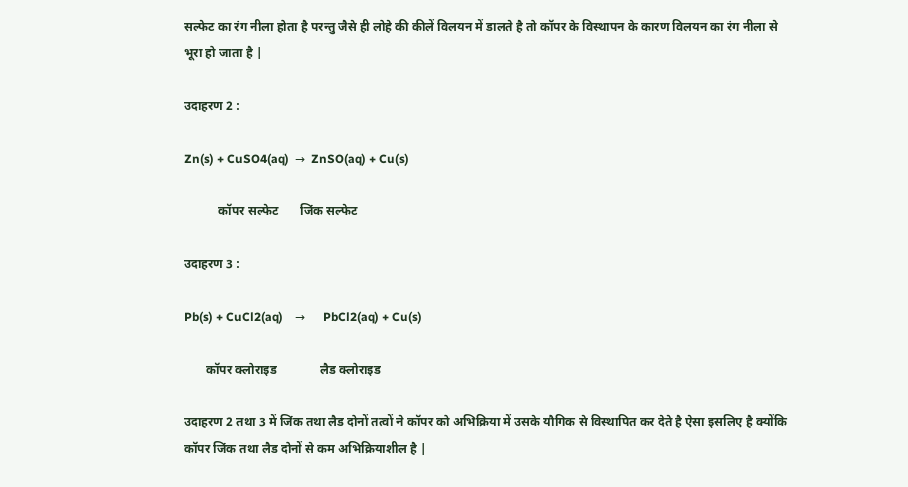सल्फेट का रंग नीला होता है परन्तु जैसे ही लोहे की कीलें विलयन में डालते है तो कॉपर के विस्थापन के कारण विलयन का रंग नीला से भूरा हो जाता है |

उदाहरण 2 :

Zn(s) + CuSO4(aq)  →  ZnSO(aq) + Cu(s)

           कॉपर सल्फेट       जिंक सल्फेट

उदाहरण 3 :

Pb(s) + CuCl2(aq)    →      PbCl2(aq) + Cu(s)

       कॉपर क्लोराइड              लैड क्लोराइड

उदाहरण 2 तथा 3 में जिंक तथा लैड दोनों तत्वों ने कॉपर को अभिक्रिया में उसके यौगिक से विस्थापित कर देते है ऐसा इसलिए है क्योंकि कॉपर जिंक तथा लैड दोनों से कम अभिक्रियाशील है |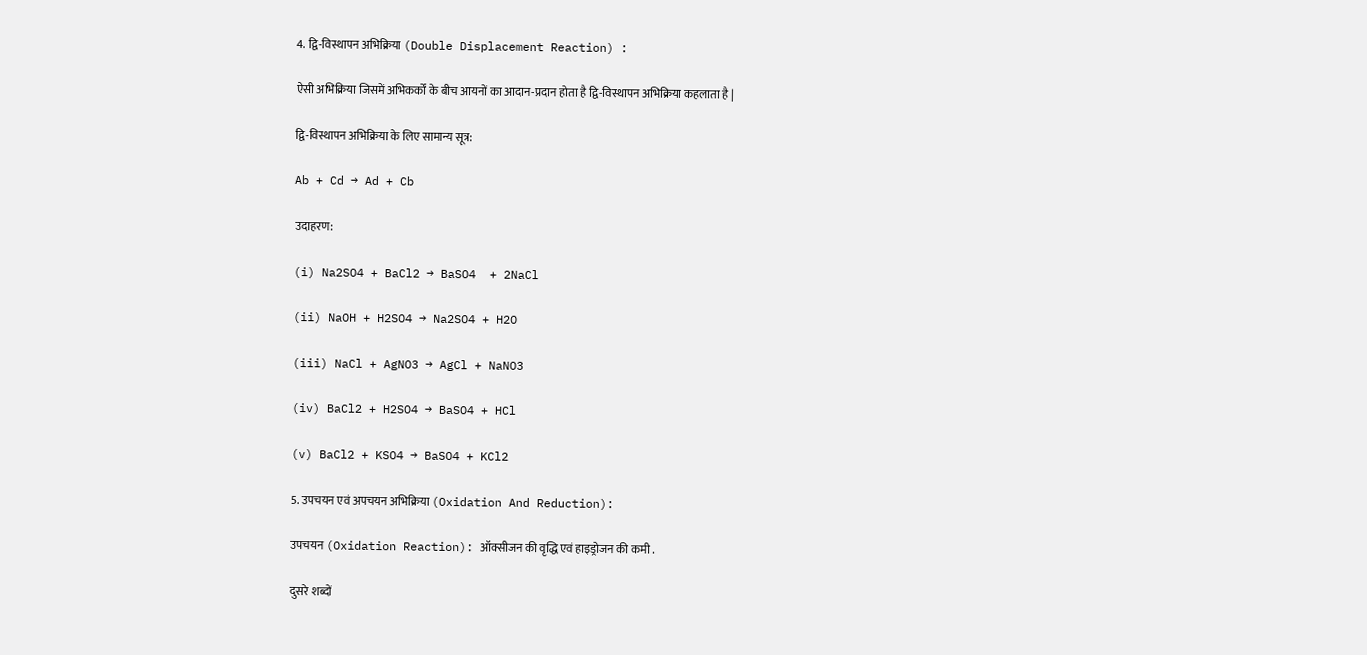4. द्वि-विस्थापन अभिक्रिया (Double Displacement Reaction) :

ऐसी अभिक्रिया जिसमें अभिकर्कों के बीच आयनों का आदान-प्रदान होता है द्वि-विस्थापन अभिक्रिया कहलाता है |

द्वि-विस्थापन अभिक्रिया के लिए सामान्य सूत्र:

Ab + Cd → Ad + Cb

उदाहरण:

(i) Na2SO4 + BaCl2 → BaSO4  + 2NaCl

(ii) NaOH + H2SO4 → Na2SO4 + H2O

(iii) NaCl + AgNO3 → AgCl + NaNO3

(iv) BaCl2 + H2SO4 → BaSO4 + HCl

(v) BaCl2 + KSO4 → BaSO4 + KCl2

5. उपचयन एवं अपचयन अभिक्रिया (Oxidation And Reduction):

उपचयन (Oxidation Reaction): ऑक्सीजन की वृद्धि एवं हाइड्रोजन की कमी .

दुसरे शब्दों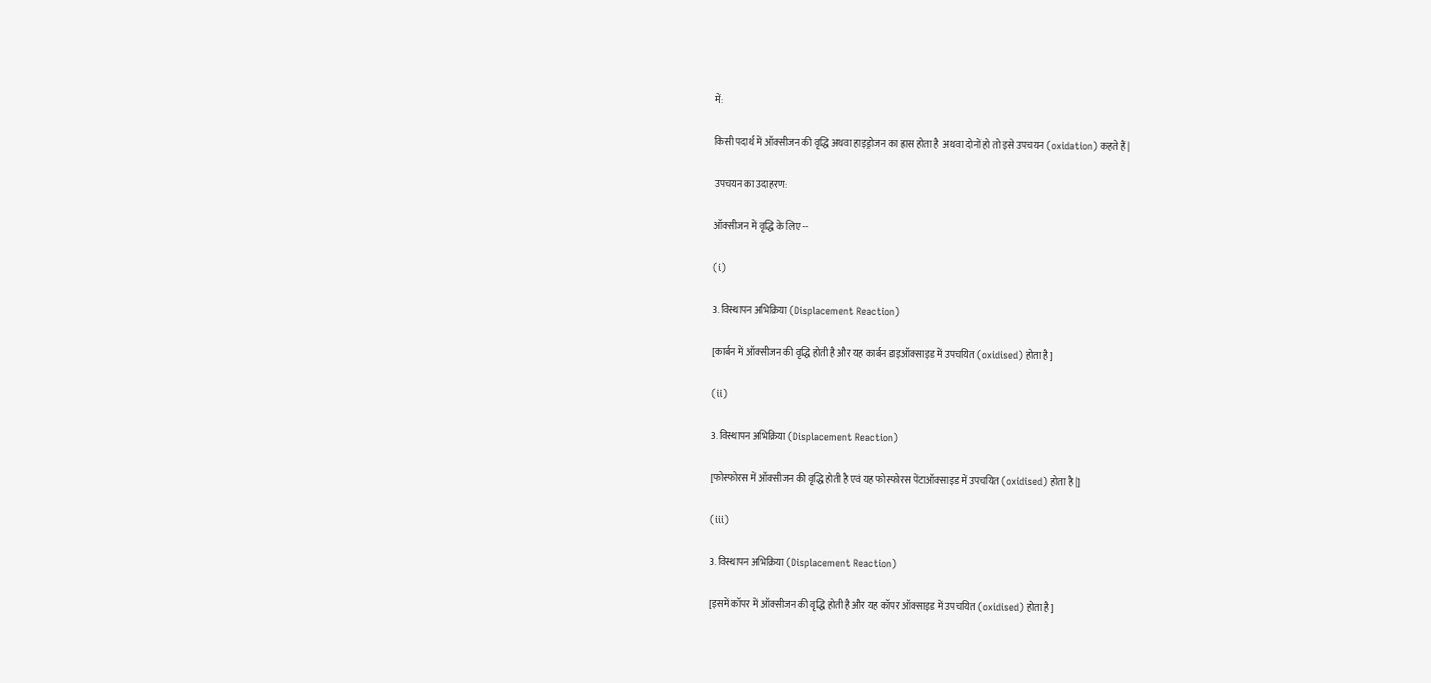में:

किसी पदार्थ में ऑक्सीजन की वृद्धि अथवा हाइड्रोजन का ह्रास होता है  अथवा दोनों हो तो इसे उपचयन (oxidation) कहते हैं |

उपचयन का उदाहरण:

ऑक्सीजन में वृद्धि के लिए --

(i)

3. विस्थापन अभिक्रिया (Displacement Reaction)

[कार्बन में ऑक्सीजन की वृद्धि होती है और यह कार्बन डाइऑक्साइड में उपचयित (oxidised) होता है ]

(ii)

3. विस्थापन अभिक्रिया (Displacement Reaction)

[फोस्फोरस में ऑक्सीजन की वृद्धि होती है एवं यह फोस्फोरस पेंटाऑक्साइड में उपचयित (oxidised) होता है |]

(iii)

3. विस्थापन अभिक्रिया (Displacement Reaction)

[इसमें कॉपर में ऑक्सीजन की वृद्धि होती है और यह कॉपर ऑक्साइड में उपचयित (oxidised) होता है ]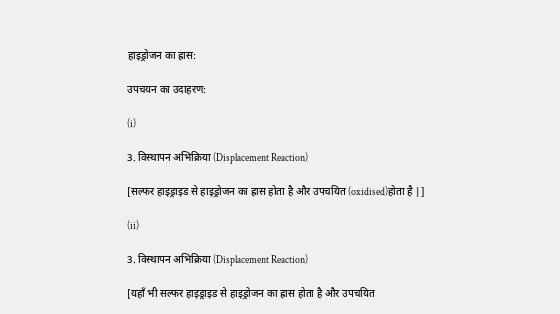हाइड्रोजन का ह्रास:

उपचयन का उदाहरण:

(i)

3. विस्थापन अभिक्रिया (Displacement Reaction)

[सल्फर हाइड्राइड से हाइड्रोजन का ह्रास होता है और उपचयित (oxidised)होता है |]

(ii)

3. विस्थापन अभिक्रिया (Displacement Reaction)

[यहाँ भी सल्फर हाइड्राइड से हाइड्रोजन का ह्रास होता है और उपचयित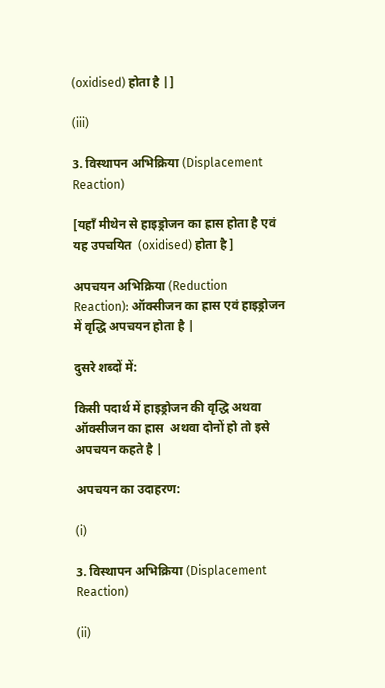(oxidised) होता है |]

(iii)

3. विस्थापन अभिक्रिया (Displacement Reaction)

[यहाँ मीथेन से हाइड्रोजन का ह्रास होता है एवं यह उपचयित  (oxidised) होता है ]

अपचयन अभिक्रिया (Reduction Reaction): ऑक्सीजन का ह्रास एवं हाइड्रोजन में वृद्धि अपचयन होता है |

दुसरे शब्दों में:

किसी पदार्थ में हाइड्रोजन की वृद्धि अथवा ऑक्सीजन का ह्रास  अथवा दोनों हो तो इसे अपचयन कहते है |

अपचयन का उदाहरण:

(i)

3. विस्थापन अभिक्रिया (Displacement Reaction)

(ii)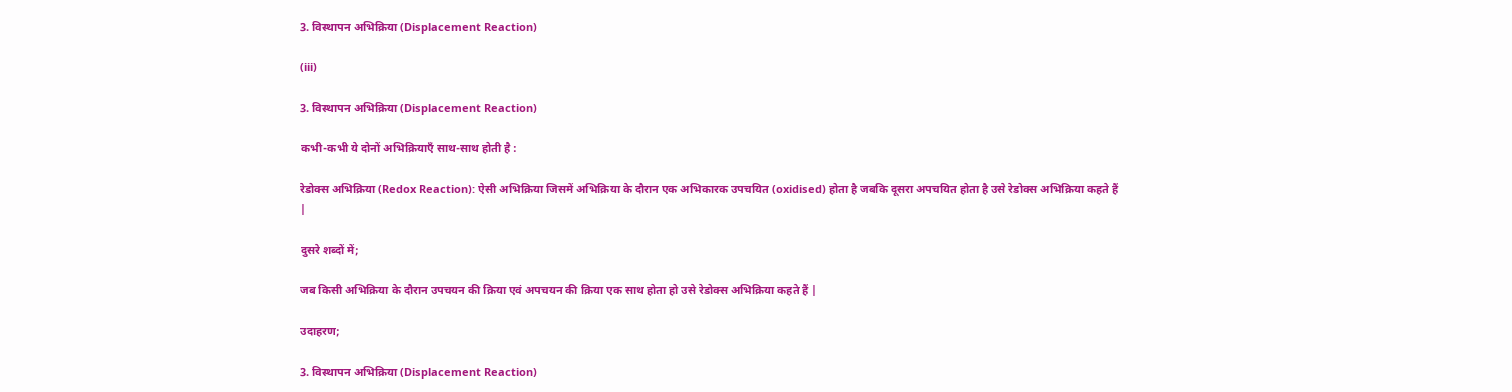3. विस्थापन अभिक्रिया (Displacement Reaction)

(iii)

3. विस्थापन अभिक्रिया (Displacement Reaction)

कभी-कभी ये दोनों अभिक्रियाएँ साथ-साथ होती है :

रेडोक्स अभिक्रिया (Redox Reaction): ऐसी अभिक्रिया जिसमें अभिक्रिया के दौरान एक अभिकारक उपचयित (oxidised) होता है जबकि दूसरा अपचयित होता है उसे रेडोक्स अभिक्रिया कहते हैं |

दुसरे शब्दों में;

जब किसी अभिक्रिया के दौरान उपचयन की क्रिया एवं अपचयन की क्रिया एक साथ होता हो उसे रेडोक्स अभिक्रिया कहते हैं |

उदाहरण;

3. विस्थापन अभिक्रिया (Displacement Reaction)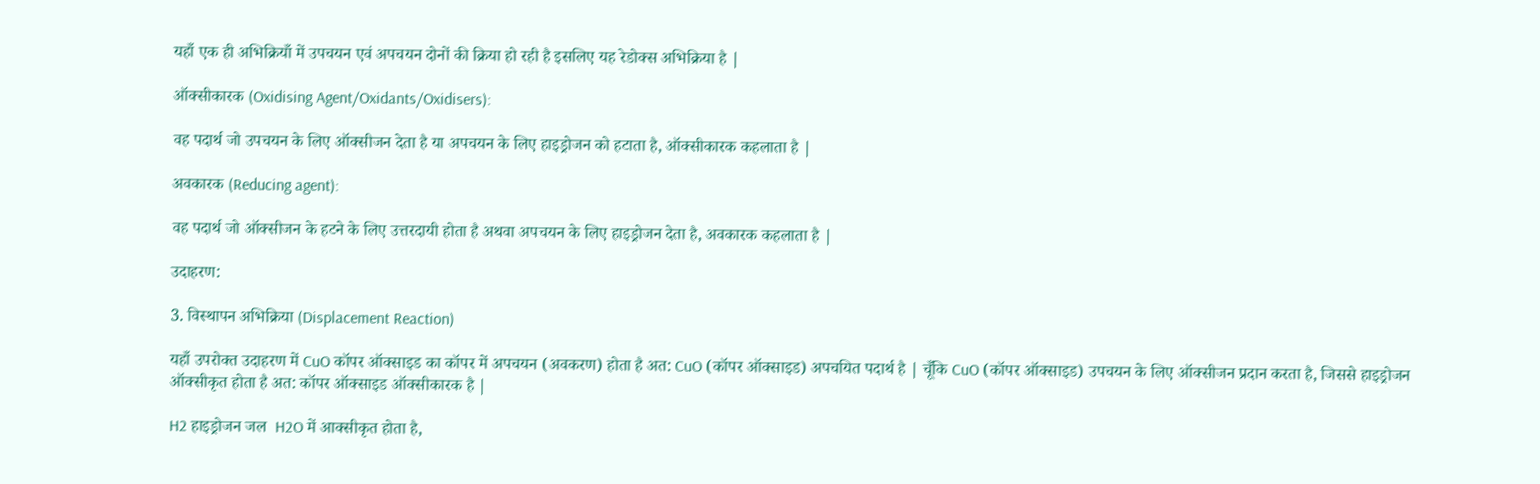यहाँ एक ही अभिक्रियाँ में उपचयन एवं अपचयन दोनों की क्रिया हो रही है इसलिए यह रेडोक्स अभिक्रिया है |

ऑक्सीकारक (Oxidising Agent/Oxidants/Oxidisers):

वह पदार्थ जो उपचयन के लिए ऑक्सीजन देता है या अपचयन के लिए हाइड्रोजन को हटाता है, ऑक्सीकारक कहलाता है |

अवकारक (Reducing agent):

वह पदार्थ जो ऑक्सीजन के हटने के लिए उत्तरदायी होता है अथवा अपचयन के लिए हाइड्रोजन देता है, अवकारक कहलाता है |

उदाहरण:

3. विस्थापन अभिक्रिया (Displacement Reaction)

यहाँ उपरोक्त उदाहरण में CuO कॉपर ऑक्साइड का कॉपर में अपचयन (अवकरण) होता है अत: CuO (कॉपर ऑक्साइड) अपचयित पदार्थ है | चूँकि CuO (कॉपर ऑक्साइड) उपचयन के लिए ऑक्सीजन प्रदान करता है, जिससे हाइड्रोजन ऑक्सीकृत होता है अत: कॉपर ऑक्साइड ऑक्सीकारक है |

H2 हाइड्रोजन जल  H2O में आक्सीकृत होता है,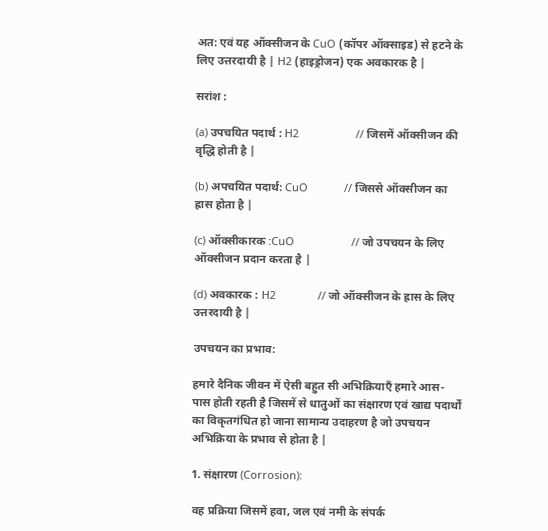अत: एवं यह ऑक्सीजन के CuO (कॉपर ऑक्साइड) से हटने के लिए उत्तरदायी है | H2 (हाइड्रोजन) एक अवकारक है |

सरांश :

(a) उपचयित पदार्थ : H2                   // जिसमें ऑक्सीजन की वृद्धि होती है |

(b) अपचयित पदार्थ: CuO            // जिससे ऑक्सीजन का ह्रास होता है |

(c) ऑक्सीकारक :CuO                   // जो उपचयन के लिए ऑक्सीजन प्रदान करता है |

(d) अवकारक : H2              // जो ऑक्सीजन के ह्रास के लिए उत्तरदायी है |

उपचयन का प्रभाव:

हमारे दैनिक जीवन में ऐसी बहुत सी अभिक्रियाएँ हमारे आस-पास होती रहती है जिसमें से धातुओं का संक्षारण एवं खाद्य पदार्थो का विकृतगंधित हो जाना सामान्य उदाहरण है जो उपचयन अभिक्रिया के प्रभाव से होता है |

1. संक्षारण (Corrosion):

वह प्रक्रिया जिसमें हवा, जल एवं नमी के संपर्क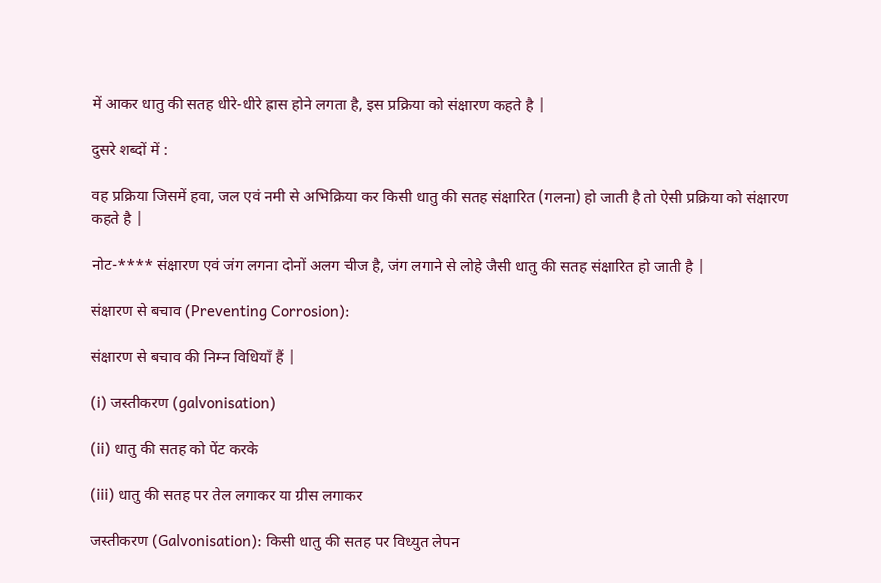में आकर धातु की सतह धीरे-धीरे ह्रास होने लगता है, इस प्रक्रिया को संक्षारण कहते है |

दुसरे शब्दों में :

वह प्रक्रिया जिसमें हवा, जल एवं नमी से अभिक्रिया कर किसी धातु की सतह संक्षारित (गलना) हो जाती है तो ऐसी प्रक्रिया को संक्षारण कहते है |

नोट-**** संक्षारण एवं जंग लगना दोनों अलग चीज है, जंग लगाने से लोहे जैसी धातु की सतह संक्षारित हो जाती है |

संक्षारण से बचाव (Preventing Corrosion):

संक्षारण से बचाव की निम्न विधियाँ हैं |

(i) जस्तीकरण (galvonisation)

(ii) धातु की सतह को पेंट करके

(iii) धातु की सतह पर तेल लगाकर या ग्रीस लगाकर

जस्तीकरण (Galvonisation): किसी धातु की सतह पर विध्युत लेपन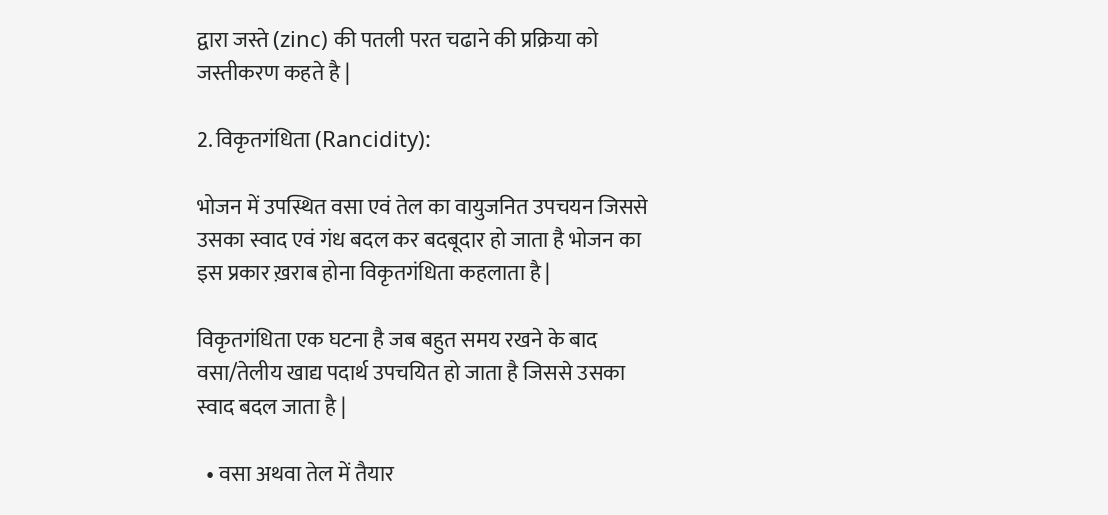द्वारा जस्ते (zinc) की पतली परत चढाने की प्रक्रिया को जस्तीकरण कहते है |

2. विकृतगंधिता (Rancidity):

भोजन में उपस्थित वसा एवं तेल का वायुजनित उपचयन जिससे उसका स्वाद एवं गंध बदल कर बदबूदार हो जाता है भोजन का इस प्रकार ख़राब होना विकृतगंधिता कहलाता है |

विकृतगंधिता एक घटना है जब बहुत समय रखने के बाद वसा/तेलीय खाद्य पदार्थ उपचयित हो जाता है जिससे उसका स्वाद बदल जाता है |

  • वसा अथवा तेल में तैयार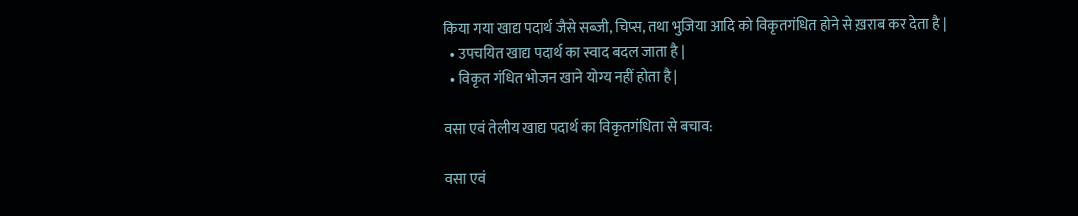किया गया खाद्य पदार्थ जैसे सब्जी, चिप्स, तथा भुजिया आदि को विकृतगंधित होने से ख़राब कर देता है |
  • उपचयित खाद्य पदार्थ का स्वाद बदल जाता है |
  • विकृत गंधित भोजन खाने योग्य नहीं होता है |

वसा एवं तेलीय खाद्य पदार्थ का विकृतगंधिता से बचाव:

वसा एवं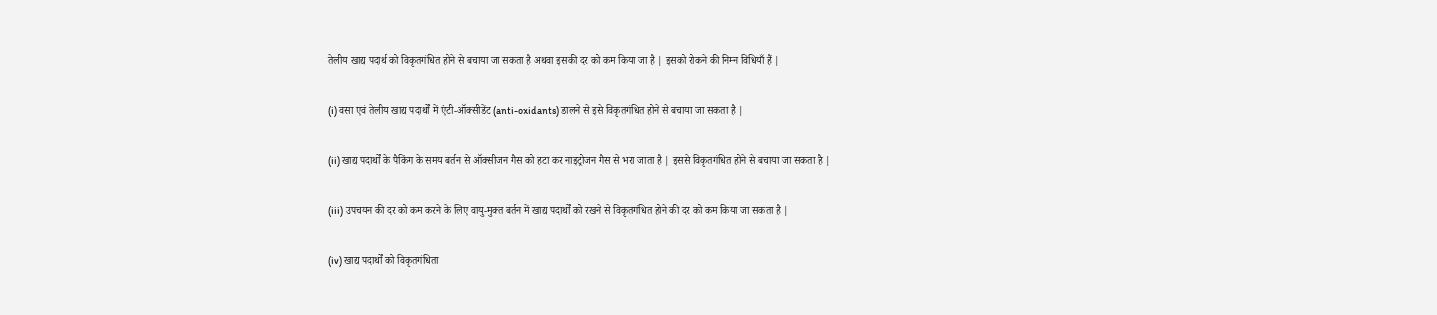तेलीय खाद्य पदार्थ को विकृतगंधित होने से बचाया जा सकता है अथवा इसकी दर को कम किया जा है | इसको रोकने की निम्न विधियाँ हैं |

(i) वसा एवं तेलीय खाद्य पदार्थों में एंटी-ऑक्सीडेंट (anti-oxidants) डालने से इसे विकृतगंधित होने से बचाया जा सकता है |

(ii) खाद्य पदार्थों के पैकिंग के समय बर्तन से ऑक्सीजन गैस को हटा कर नाइट्रोजन गैस से भरा जाता है | इससे विकृतगंधित होने से बचाया जा सकता है |

(iii) उपचयन की दर को कम करने के लिए वायु-मुक्त बर्तन में खाद्य पदार्थों को रखने से विकृतगंधित होने की दर को कम किया जा सकता है |

(iv) खाद्य पदार्थों को विकृतगंधिता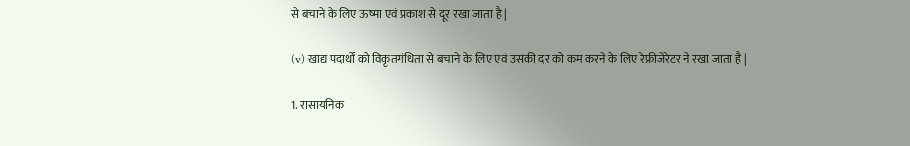से बचाने के लिए ऊष्मा एवं प्रकाश से दूर रखा जाता है |

(v) खाद्य पदार्थों को विकृतगंधिता से बचाने के लिए एवं उसकी दर को कम करने के लिए रेफ्रीजेरेटर ने रखा जाता है |

1. रासायनिक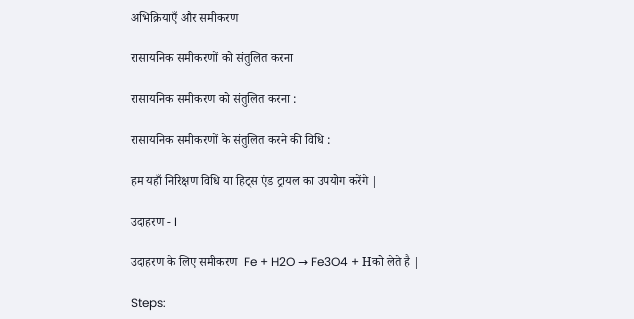अभिक्रियाएँ और समीकरण

रासायनिक समीकरणों को संतुलित करना

रासायनिक समीकरण को संतुलित करना :

रासायनिक समीकरणों के संतुलित करने की विधि :

हम यहाँ निरिक्षण विधि या हिट्स एंड ट्रायल का उपयोग करेंगे |

उदाहरण - I

उदाहरण के लिए समीकरण  Fe + H2O → Fe3O4 + Hको लेते है |

Steps: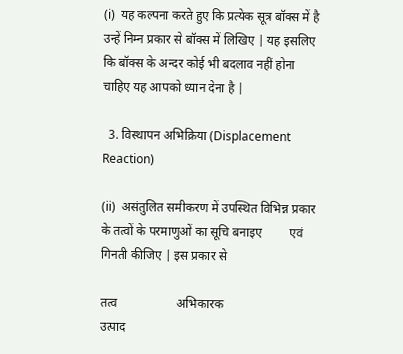(i)  यह कल्पना करते हुए कि प्रत्येक सूत्र बॉक्स में है उन्हें निम्न प्रकार से बॉक्स में लिखिए | यह इसलिए कि बॉक्स के अन्दर कोई भी बदलाव नहीं होना चाहिए यह आपको ध्यान देना है |

  3. विस्थापन अभिक्रिया (Displacement Reaction)

(ii)  असंतुलित समीकरण में उपस्थित विभिन्न प्रकार के तत्वों के परमाणुओं का सूचि बनाइए         एवं गिनती कीजिए | इस प्रकार से

तत्व                   अभिकारक                                  उत्पाद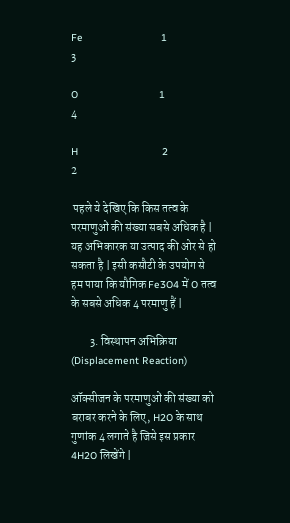Fe                          1                                              3

O                           1                                              4

H                            2                                              2

 पहले ये देखिए कि किस तत्व के परमाणुओं की संख्या सबसे अधिक है | यह अभिकारक या उत्पाद की ओर से हो सकता है | इसी कसौटी के उपयोग से हम पाया कि यौगिक Fe3O4 में O तत्व के सबसे अधिक 4 परमाणु हैं |

        3. विस्थापन अभिक्रिया (Displacement Reaction)

ऑक्सीजन के परमाणुओं की संख्या को बराबर करने के लिए, H2O के साथ गुणांक 4 लगाते है जिसे इस प्रकार  4H2O लिखेंगे |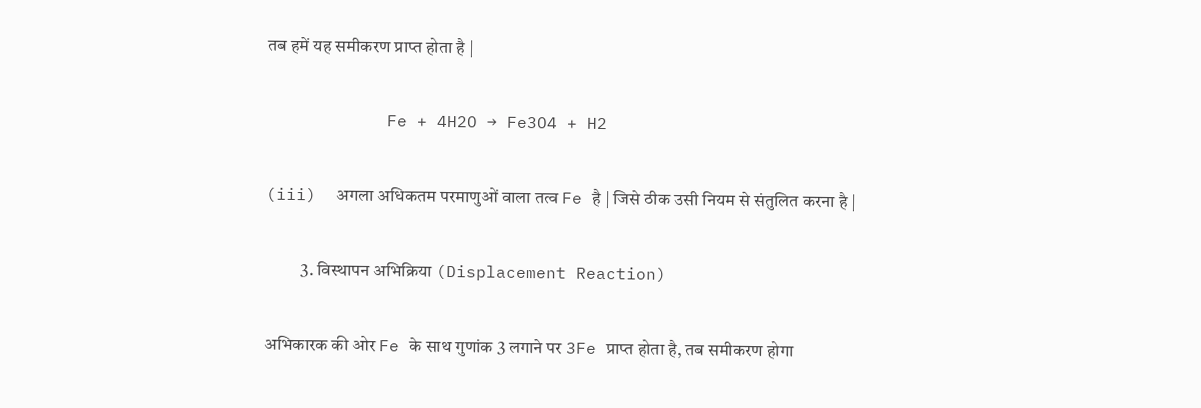तब हमें यह समीकरण प्राप्त होता है |

            Fe + 4H2O → Fe3O4 + H2

(iii)  अगला अधिकतम परमाणुओं वाला तत्व Fe है | जिसे ठीक उसी नियम से संतुलित करना है |

          3. विस्थापन अभिक्रिया (Displacement Reaction)

अभिकारक की ओर Fe के साथ गुणांक 3 लगाने पर 3Fe प्राप्त होता है, तब समीकरण होगा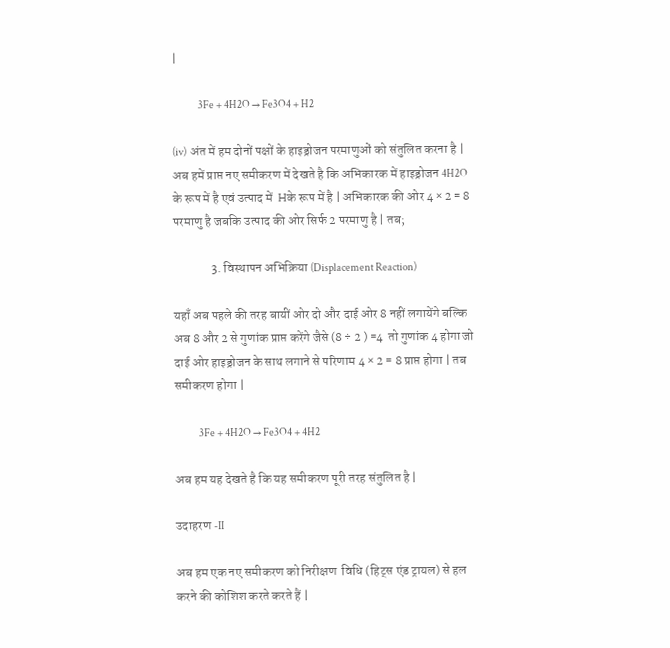|

             3Fe + 4H2O → Fe3O4 + H2

(iv)  अंत में हम दोनों पक्षों के हाइड्रोजन परमाणुओं को संतुलित करना है | अब हमें प्राप्त नए समीकरण में देखते है कि अभिकारक में हाइड्रोजन 4H2O के रूप में है एवं उत्पाद में  Hके रूप में है | अभिकारक की ओर 4 × 2 = 8 परमाणु है जबकि उत्पाद की ओर सिर्फ 2 परमाणु है | तब;

               3. विस्थापन अभिक्रिया (Displacement Reaction)

यहाँ अब पहले की तरह बायीं ओर दो और दाई ओर 8 नहीं लगायेंगे बल्कि अब 8 और 2 से गुणांक प्राप्त करेंगे जैसे (8 ÷ 2 ) =4  तो गुणांक 4 होगा जो दाई ओर हाइड्रोजन के साथ लगाने से परिणाम 4 × 2 = 8 प्राप्त होगा | तब समीकरण होगा |

            3Fe + 4H2O → Fe3O4 + 4H2

अब हम यह देखते है कि यह समीकरण पूरी तरह संतुलित है |

उदाहरण -II

अब हम एक नए समीकरण को निरीक्षण  विधि (हिट्स एंड ट्रायल) से हल करने की कोशिश करते करते हैं |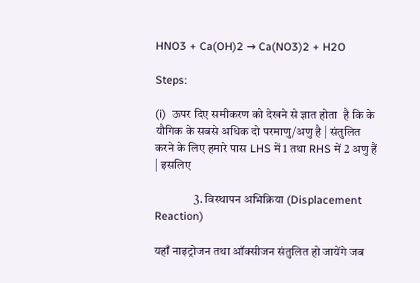HNO3 + Ca(OH)2 → Ca(NO3)2 + H2O

Steps:

(i)  ऊपर दिए समीकरण को देखने से ज्ञात होता  है कि के यौगिक के सबसे अधिक दो परमाणु/अणु है | संतुलित करने के लिए हमारे पास LHS में 1 तथा RHS में 2 अणु हैं | इसलिए

                3. विस्थापन अभिक्रिया (Displacement Reaction)

यहाँ नाइट्रोजन तथा ऑक्सीजन संतुलित हो जायेंगे जब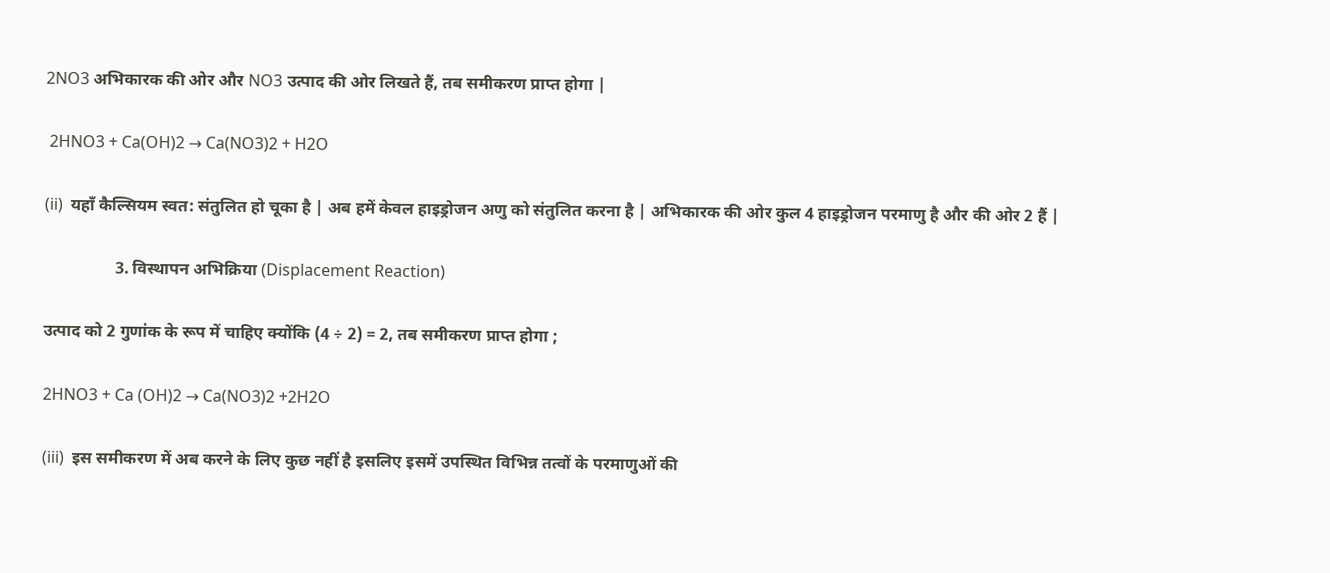2NO3 अभिकारक की ओर और NO3 उत्पाद की ओर लिखते हैं, तब समीकरण प्राप्त होगा |

 2HNO3 + Ca(OH)2 → Ca(NO3)2 + H2O

(ii)  यहाँ कैल्सियम स्वत: संतुलित हो चूका है | अब हमें केवल हाइड्रोजन अणु को संतुलित करना है | अभिकारक की ओर कुल 4 हाइड्रोजन परमाणु है और की ओर 2 हैं |

                 3. विस्थापन अभिक्रिया (Displacement Reaction)

उत्पाद को 2 गुणांक के रूप में चाहिए क्योंकि (4 ÷ 2) = 2, तब समीकरण प्राप्त होगा ;

2HNO3 + Ca (OH)2 → Ca(NO3)2 +2H2O

(iii)  इस समीकरण में अब करने के लिए कुछ नहीं है इसलिए इसमें उपस्थित विभिन्न तत्वों के परमाणुओं की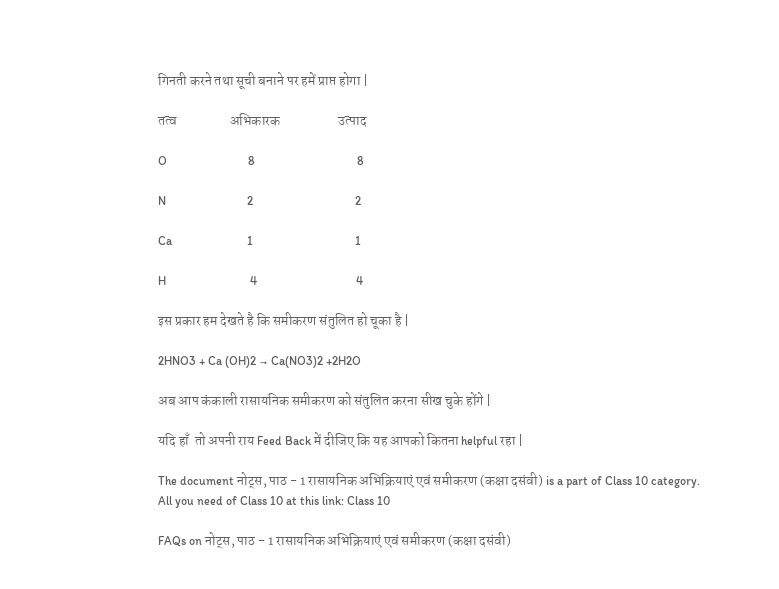गिनती करने तथा सूची बनाने पर हमें प्राप्त होगा |

तत्व                   अभिकारक                     उत्पाद

O                           8                                  8

N                           2                                  2

Ca                         1                                  1

H                            4                                 4

इस प्रकार हम देखते है कि समीकरण संतुलित हो चूका है |

2HNO3 + Ca (OH)2 → Ca(NO3)2 +2H2O

अब आप कंकाली रासायनिक समीकरण को संतुलित करना सीख चुके होंगे |

यदि हाँ  तो अपनी राय Feed Back में दीजिए कि यह आपको कितना helpful रहा |

The document नोट्स, पाठ - 1 रासायनिक अभिक्रियाएं एवं समीकरण (कक्षा दसंवी) is a part of Class 10 category.
All you need of Class 10 at this link: Class 10

FAQs on नोट्स, पाठ - 1 रासायनिक अभिक्रियाएं एवं समीकरण (कक्षा दसंवी)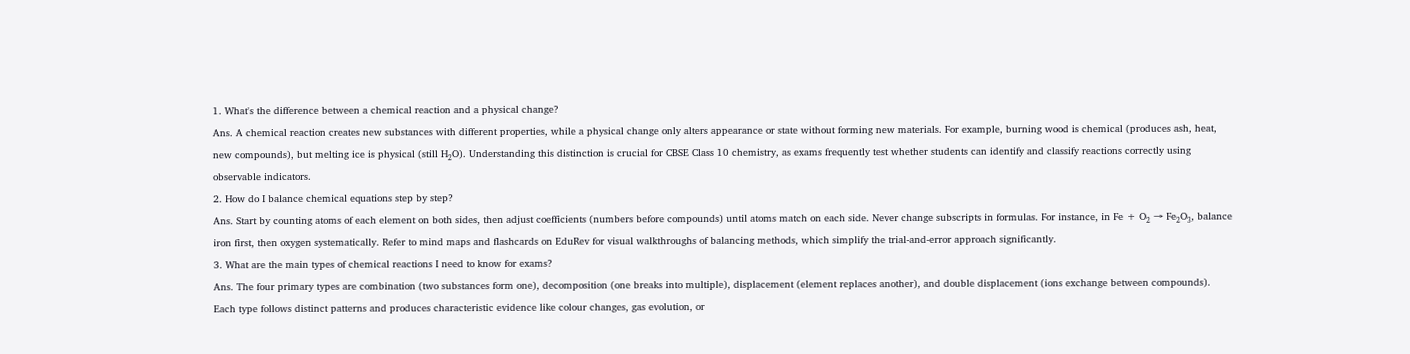1. What's the difference between a chemical reaction and a physical change?
Ans. A chemical reaction creates new substances with different properties, while a physical change only alters appearance or state without forming new materials. For example, burning wood is chemical (produces ash, heat, new compounds), but melting ice is physical (still H₂O). Understanding this distinction is crucial for CBSE Class 10 chemistry, as exams frequently test whether students can identify and classify reactions correctly using observable indicators.
2. How do I balance chemical equations step by step?
Ans. Start by counting atoms of each element on both sides, then adjust coefficients (numbers before compounds) until atoms match on each side. Never change subscripts in formulas. For instance, in Fe + O₂ → Fe₂O₃, balance iron first, then oxygen systematically. Refer to mind maps and flashcards on EduRev for visual walkthroughs of balancing methods, which simplify the trial-and-error approach significantly.
3. What are the main types of chemical reactions I need to know for exams?
Ans. The four primary types are combination (two substances form one), decomposition (one breaks into multiple), displacement (element replaces another), and double displacement (ions exchange between compounds). Each type follows distinct patterns and produces characteristic evidence like colour changes, gas evolution, or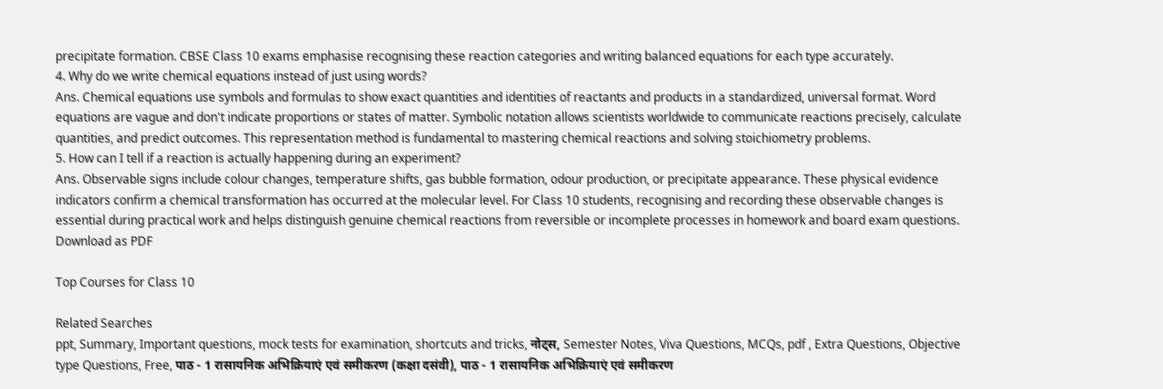precipitate formation. CBSE Class 10 exams emphasise recognising these reaction categories and writing balanced equations for each type accurately.
4. Why do we write chemical equations instead of just using words?
Ans. Chemical equations use symbols and formulas to show exact quantities and identities of reactants and products in a standardized, universal format. Word equations are vague and don't indicate proportions or states of matter. Symbolic notation allows scientists worldwide to communicate reactions precisely, calculate quantities, and predict outcomes. This representation method is fundamental to mastering chemical reactions and solving stoichiometry problems.
5. How can I tell if a reaction is actually happening during an experiment?
Ans. Observable signs include colour changes, temperature shifts, gas bubble formation, odour production, or precipitate appearance. These physical evidence indicators confirm a chemical transformation has occurred at the molecular level. For Class 10 students, recognising and recording these observable changes is essential during practical work and helps distinguish genuine chemical reactions from reversible or incomplete processes in homework and board exam questions.
Download as PDF

Top Courses for Class 10

Related Searches
ppt, Summary, Important questions, mock tests for examination, shortcuts and tricks, नोट्स, Semester Notes, Viva Questions, MCQs, pdf , Extra Questions, Objective type Questions, Free, पाठ - 1 रासायनिक अभिक्रियाएं एवं समीकरण (कक्षा दसंवी), पाठ - 1 रासायनिक अभिक्रियाएं एवं समीकरण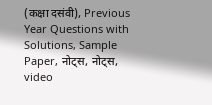(कक्षा दसंवी), Previous Year Questions with Solutions, Sample Paper, नोट्स, नोट्स, video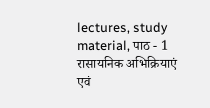lectures, study material, पाठ - 1 रासायनिक अभिक्रियाएं एवं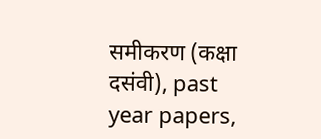समीकरण (कक्षा दसंवी), past year papers,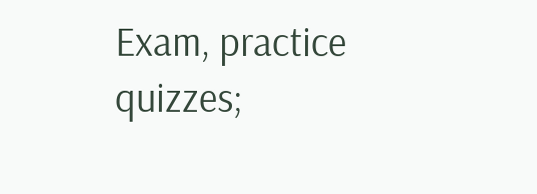Exam, practice quizzes;